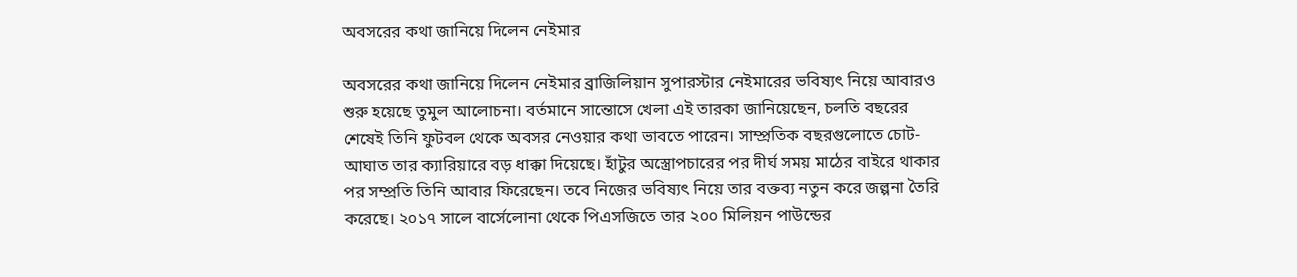অবসরের কথা জানিয়ে দিলেন নেইমার

অবসরের কথা জানিয়ে দিলেন নেইমার ব্রাজিলিয়ান সুপারস্টার নেইমারের ভবিষ্যৎ নিয়ে আবারও শুরু হয়েছে তুমুল আলোচনা। বর্তমানে সান্তোসে খেলা এই তারকা জানিয়েছেন, চলতি বছরের শেষেই তিনি ফুটবল থেকে অবসর নেওয়ার কথা ভাবতে পারেন। সাম্প্রতিক বছরগুলোতে চোট-আঘাত তার ক্যারিয়ারে বড় ধাক্কা দিয়েছে। হাঁটুর অস্ত্রোপচারের পর দীর্ঘ সময় মাঠের বাইরে থাকার পর সম্প্রতি তিনি আবার ফিরেছেন। তবে নিজের ভবিষ্যৎ নিয়ে তার বক্তব্য নতুন করে জল্পনা তৈরি করেছে। ২০১৭ সালে বার্সেলোনা থেকে পিএসজিতে তার ২০০ মিলিয়ন পাউন্ডের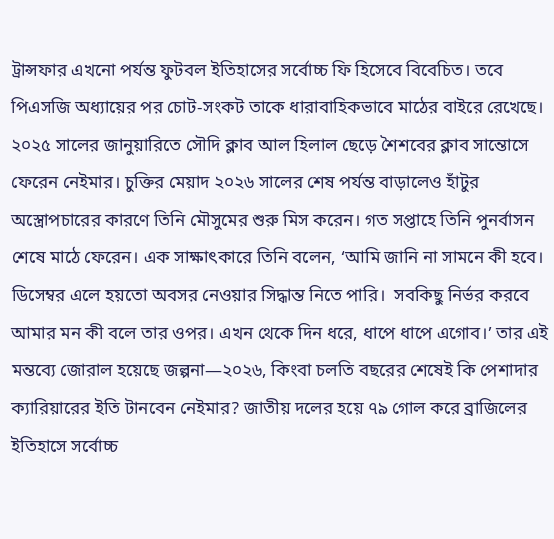ট্রান্সফার এখনো পর্যন্ত ফুটবল ইতিহাসের সর্বোচ্চ ফি হিসেবে বিবেচিত। তবে পিএসজি অধ্যায়ের পর চোট-সংকট তাকে ধারাবাহিকভাবে মাঠের বাইরে রেখেছে। ২০২৫ সালের জানুয়ারিতে সৌদি ক্লাব আল হিলাল ছেড়ে শৈশবের ক্লাব সান্তোসে ফেরেন নেইমার। চুক্তির মেয়াদ ২০২৬ সালের শেষ পর্যন্ত বাড়ালেও হাঁটুর অস্ত্রোপচারের কারণে তিনি মৌসুমের শুরু মিস করেন। গত সপ্তাহে তিনি পুনর্বাসন শেষে মাঠে ফেরেন। এক সাক্ষাৎকারে তিনি বলেন, ‘আমি জানি না সামনে কী হবে। ডিসেম্বর এলে হয়তো অবসর নেওয়ার সিদ্ধান্ত নিতে পারি।  সবকিছু নির্ভর করবে আমার মন কী বলে তার ওপর। এখন থেকে দিন ধরে, ধাপে ধাপে এগোব।’ তার এই মন্তব্যে জোরাল হয়েছে জল্পনা—২০২৬, কিংবা চলতি বছরের শেষেই কি পেশাদার ক্যারিয়ারের ইতি টানবেন নেইমার? জাতীয় দলের হয়ে ৭৯ গোল করে ব্রাজিলের ইতিহাসে সর্বোচ্চ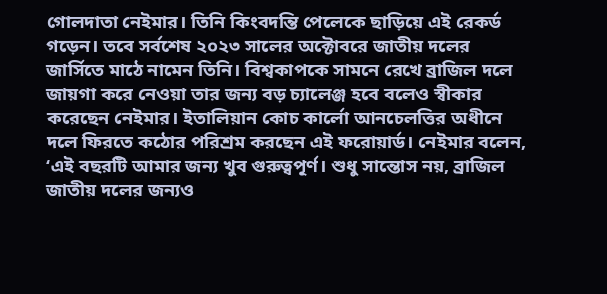গোলদাতা নেইমার। তিনি কিংবদন্তি পেলেকে ছাড়িয়ে এই রেকর্ড গড়েন। তবে সর্বশেষ ২০২৩ সালের অক্টোবরে জাতীয় দলের জার্সিতে মাঠে নামেন তিনি। বিশ্বকাপকে সামনে রেখে ব্রাজিল দলে জায়গা করে নেওয়া তার জন্য বড় চ্যালেঞ্জ হবে বলেও স্বীকার করেছেন নেইমার। ইতালিয়ান কোচ কার্লো আনচেলত্তির অধীনে দলে ফিরতে কঠোর পরিশ্রম করছেন এই ফরোয়ার্ড। নেইমার বলেন, ‘এই বছরটি আমার জন্য খুব গুরুত্বপূর্ণ। শুধু সান্তোস নয়, ব্রাজিল জাতীয় দলের জন্যও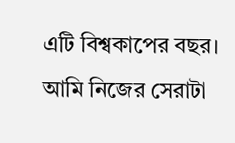এটি বিশ্বকাপের বছর। আমি নিজের সেরাটা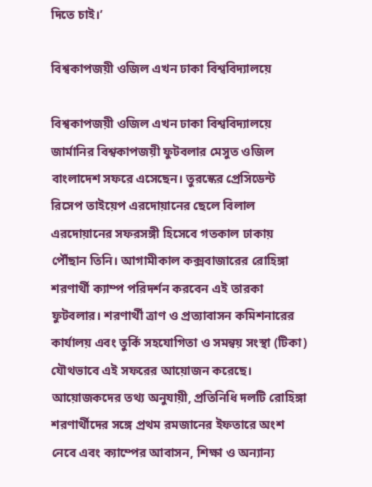দিতে চাই।’

বিশ্বকাপজয়ী ওজিল এখন ঢাকা বিশ্ববিদ্যালয়ে

বিশ্বকাপজয়ী ওজিল এখন ঢাকা বিশ্ববিদ্যালয়ে জার্মানির বিশ্বকাপজয়ী ফুটবলার মেসুত ওজিল বাংলাদেশ সফরে এসেছেন। তুরস্কের প্রেসিডেন্ট রিসেপ তাইয়েপ এরদোয়ানের ছেলে বিলাল এরদোয়ানের সফরসঙ্গী হিসেবে গতকাল ঢাকায় পৌঁছান তিনি। আগামীকাল কক্সবাজারের রোহিঙ্গা শরণার্থী ক্যাম্প পরিদর্শন করবেন এই তারকা ফুটবলার। শরণার্থী ত্রাণ ও প্রত্যাবাসন কমিশনারের কার্যালয় এবং তুর্কি সহযোগিতা ও সমন্বয় সংস্থা (টিকা) যৌথভাবে এই সফরের আয়োজন করেছে। আয়োজকদের তথ্য অনুযায়ী, প্রতিনিধি দলটি রোহিঙ্গা শরণার্থীদের সঙ্গে প্রথম রমজানের ইফতারে অংশ নেবে এবং ক্যাম্পের আবাসন, শিক্ষা ও অন্যান্য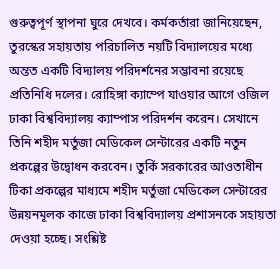গুরুত্বপূর্ণ স্থাপনা ঘুরে দেখবে। কর্মকর্তারা জানিয়েছেন, তুরস্কের সহায়তায় পরিচালিত নয়টি বিদ্যালয়ের মধ্যে অন্তত একটি বিদ্যালয় পরিদর্শনের সম্ভাবনা রয়েছে প্রতিনিধি দলের। রোহিঙ্গা ক্যাম্পে যাওয়ার আগে ওজিল ঢাকা বিশ্ববিদ্যালয় ক্যাম্পাস পরিদর্শন করেন। সেখানে তিনি শহীদ মর্তুজা মেডিকেল সেন্টারের একটি নতুন প্রকল্পের উদ্বোধন করবেন। তুর্কি সরকারের আওতাধীন টিকা প্রকল্পের মাধ্যমে শহীদ মর্তুজা মেডিকেল সেন্টারের উন্নয়নমূলক কাজে ঢাকা বিশ্ববিদ্যালয় প্রশাসনকে সহায়তা দেওয়া হচ্ছে। সংশ্লিষ্ট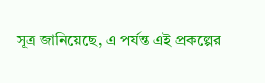সূত্র জানিয়েছে, এ পর্যন্ত এই প্রকল্পের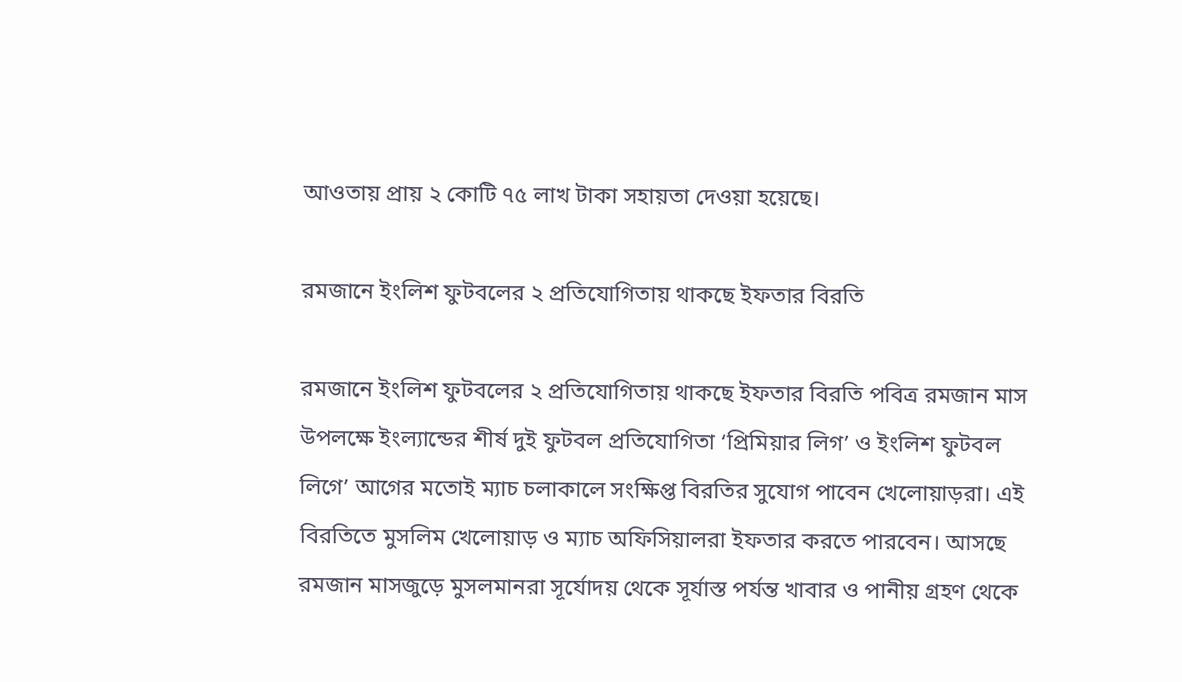আওতায় প্রায় ২ কোটি ৭৫ লাখ টাকা সহায়তা দেওয়া হয়েছে।

রমজানে ইংলিশ ফুটবলের ২ প্রতিযোগিতায় থাকছে ইফতার বিরতি

রমজানে ইংলিশ ফুটবলের ২ প্রতিযোগিতায় থাকছে ইফতার বিরতি পবিত্র রমজান মাস উপলক্ষে ইংল্যান্ডের শীর্ষ দুই ফুটবল প্রতিযোগিতা ‘প্রিমিয়ার লিগ’ ও ইংলিশ ফুটবল লিগে’ আগের মতোই ম্যাচ চলাকালে সংক্ষিপ্ত বিরতির সুযোগ পাবেন খেলোয়াড়রা। এই বিরতিতে মুসলিম খেলোয়াড় ও ম্যাচ অফিসিয়ালরা ইফতার করতে পারবেন। আসছে রমজান মাসজুড়ে মুসলমানরা সূর্যোদয় থেকে সূর্যাস্ত পর্যন্ত খাবার ও পানীয় গ্রহণ থেকে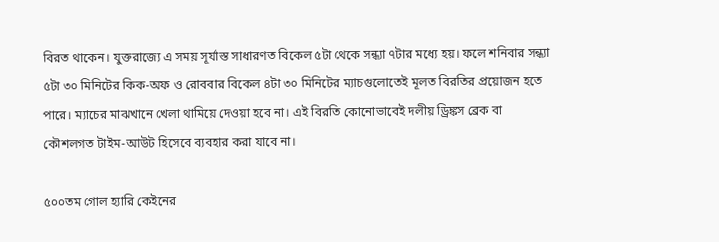বিরত থাকেন। যুক্তরাজ্যে এ সময় সূর্যাস্ত সাধারণত বিকেল ৫টা থেকে সন্ধ্যা ৭টার মধ্যে হয়। ফলে শনিবার সন্ধ্যা ৫টা ৩০ মিনিটের কিক-অফ ও রোববার বিকেল ৪টা ৩০ মিনিটের ম্যাচগুলোতেই মূলত বিরতির প্রয়োজন হতে পারে। ম্যাচের মাঝখানে খেলা থামিয়ে দেওয়া হবে না। এই বিরতি কোনোভাবেই দলীয় ড্রিঙ্কস ব্রেক বা কৌশলগত টাইম-আউট হিসেবে ব্যবহার করা যাবে না।

৫০০তম গোল হ্যারি কেইনের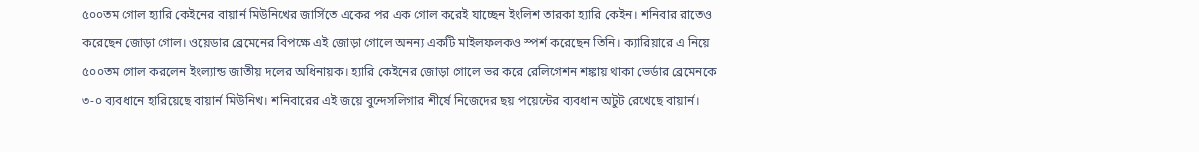৫০০তম গোল হ্যারি কেইনের বায়ার্ন মিউনিখের জার্সিতে একের পর এক গোল করেই যাচ্ছেন ইংলিশ তারকা হ্যারি কেইন। শনিবার রাতেও করেছেন জোড়া গোল। ওয়েডার ব্রেমেনের বিপক্ষে এই জোড়া গোলে অনন্য একটি মাইলফলকও স্পর্শ করেছেন তিনি। ক্যারিয়ারে এ নিয়ে ৫০০তম গোল করলেন ইংল্যান্ড জাতীয় দলের অধিনায়ক। হ্যারি কেইনের জোড়া গোলে ভর করে রেলিগেশন শঙ্কায় থাকা ভের্ডার ব্রেমেনকে ৩-০ ব্যবধানে হারিয়েছে বায়ার্ন মিউনিখ। শনিবারের এই জয়ে বুন্দেসলিগার শীর্ষে নিজেদের ছয় পয়েন্টের ব্যবধান অটুট রেখেছে বায়ার্ন।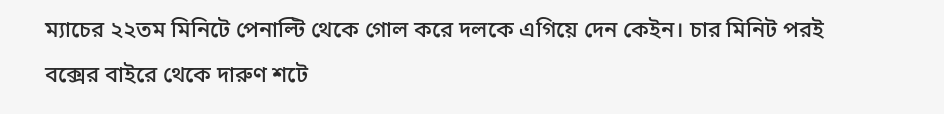ম্যাচের ২২তম মিনিটে পেনাল্টি থেকে গোল করে দলকে এগিয়ে দেন কেইন। চার মিনিট পরই বক্সের বাইরে থেকে দারুণ শটে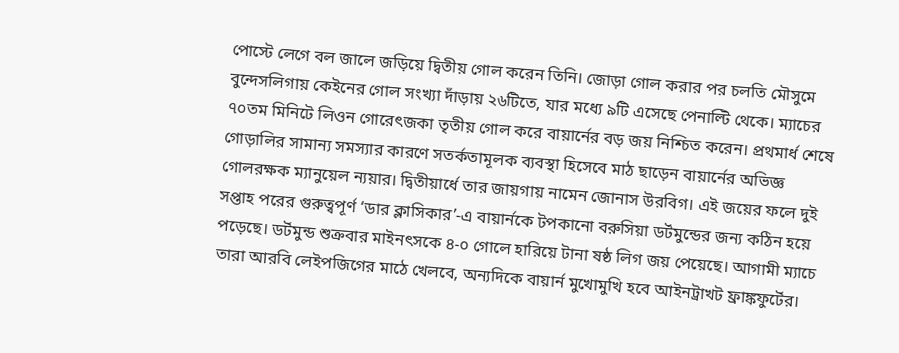পোস্টে লেগে বল জালে জড়িয়ে দ্বিতীয় গোল করেন তিনি। জোড়া গোল করার পর চলতি মৌসুমে বুন্দেসলিগায় কেইনের গোল সংখ্যা দাঁড়ায় ২৬টিতে, যার মধ্যে ৯টি এসেছে পেনাল্টি থেকে। ম্যাচের ৭০তম মিনিটে লিওন গোরেৎজকা তৃতীয় গোল করে বায়ার্নের বড় জয় নিশ্চিত করেন। প্রথমার্ধ শেষে গোড়ালির সামান্য সমস্যার কারণে সতর্কতামূলক ব্যবস্থা হিসেবে মাঠ ছাড়েন বায়ার্নের অভিজ্ঞ গোলরক্ষক ম্যানুয়েল ন্যয়ার। দ্বিতীয়ার্ধে তার জায়গায় নামেন জোনাস উরবিগ। এই জয়ের ফলে দুই সপ্তাহ পরের গুরুত্বপূর্ণ ‘ডার ক্লাসিকার’-এ বায়ার্নকে টপকানো বরুসিয়া ডর্টমুন্ডের জন্য কঠিন হয়ে পড়েছে। ডর্টমুন্ড শুক্রবার মাইনৎসকে ৪-০ গোলে হারিয়ে টানা ষষ্ঠ লিগ জয় পেয়েছে। আগামী ম্যাচে তারা আরবি লেইপজিগের মাঠে খেলবে, অন্যদিকে বায়ার্ন মুখোমুখি হবে আইনট্রাখট ফ্রাঙ্কফুর্টের।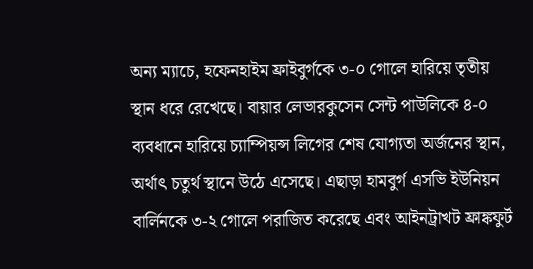অন্য ম্যাচে, হফেনহাইম ফ্রাইবুর্গকে ৩-০ গোলে হারিয়ে তৃতীয় স্থান ধরে রেখেছে। বায়ার লেভারকুসেন সেন্ট পাউলিকে ৪-০ ব্যবধানে হারিয়ে চ্যাম্পিয়ন্স লিগের শেষ যোগ্যতা অর্জনের স্থান, অর্থাৎ চতুর্থ স্থানে উঠে এসেছে। এছাড়া হামবুর্গ এসভি ইউনিয়ন বার্লিনকে ৩-২ গোলে পরাজিত করেছে এবং আইনট্রাখট ফ্রাঙ্কফুর্ট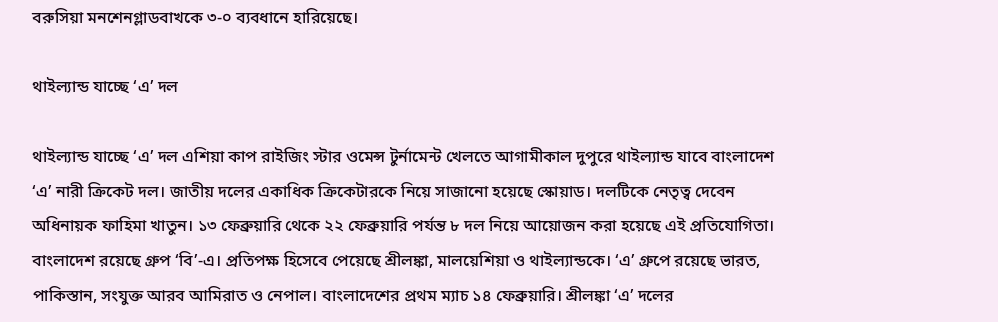বরুসিয়া মনশেনগ্লাডবাখকে ৩-০ ব্যবধানে হারিয়েছে।

থাইল‌্যান্ড যাচ্ছে ‘এ’ দল

থাইল‌্যান্ড যাচ্ছে ‘এ’ দল এশিয়া কাপ রাইজিং স্টার ওমেন্স টুর্নামেন্ট খেলতে আগামীকাল দুপুরে থাইল‌্যান্ড যাবে বাংলাদেশ ‘এ’ নারী ক্রিকেট দল। জাতীয় দলের একাধিক ক্রিকেটারকে নিয়ে সাজানো হয়েছে স্কোয়াড। দলটিকে নেতৃত্ব দেবেন অধিনায়ক ফাহিমা খাতুন। ১৩ ফেব্রুয়ারি থেকে ২২ ফেব্রুয়ারি পর্যন্ত ৮ দল নিয়ে আয়োজন করা হয়েছে এই প্রতিযোগিতা। বাংলাদেশ রয়েছে গ্রুপ ‘বি’-এ। প্রতিপক্ষ হিসেবে পেয়েছে শ্রীলঙ্কা, মালয়েশিয়া ও থাইল‌্যান্ডকে। ‘এ’ গ্রুপে রয়েছে ভারত, পাকিস্তান, সংযুক্ত আরব আমিরাত ও নেপাল। বাংলাদেশের প্রথম ম‌্যাচ ১৪ ফেব্রুয়ারি। শ্রীলঙ্কা ‘এ’ দলের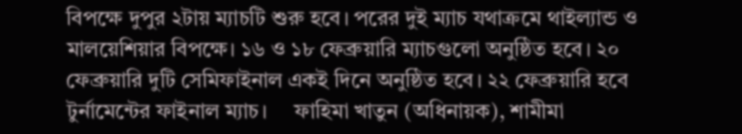বিপক্ষে দুপুর ২টায় ম‌্যাচটি শুরু হবে। পরের দুই ম‌্যাচ যথাক্রমে থাইল‌্যান্ড ও মালয়েশিয়ার বিপক্ষে। ১৬ ও ১৮ ফেব্রুয়ারি ম‌্যাচগুলো অনুষ্ঠিত হবে। ২০ ফেব্রুয়ারি দুটি সেমিফাইনাল একই দিনে অনুষ্ঠিত হবে। ২২ ফেব্রুয়ারি হবে টুর্নামেন্টের ফাইনাল ম‌্যাচ।     ফাহিমা খাতুন (অধিনায়ক), শামীমা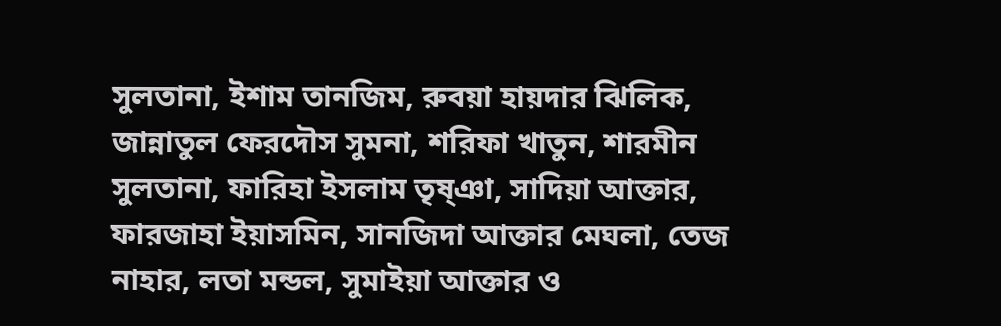সুলতানা, ইশাম তানজিম, রুবয়া হায়দার ঝিলিক, জান্নাতুল ফেরদৌস সুমনা, শরিফা খাতুন, শারমীন সুলতানা, ফারিহা ইসলাম তৃষ্ঞা, সাদিয়া আক্তার, ফারজাহা ইয়াসমিন, সানজিদা আক্তার মেঘলা, তেজ নাহার, লতা মন্ডল, সুমাইয়া আক্তার ও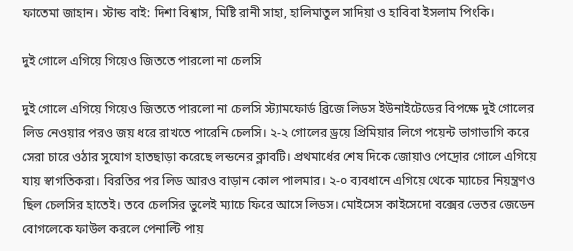ফাতেমা জাহান। স্টান্ড বাই: দিশা বিশ্বাস, মিষ্টি রানী সাহা, হালিমাতুল সাদিয়া ও হাবিবা ইসলাম পিংকি।

দুই গোলে এগিয়ে গিয়েও জিততে পারলো না চেলসি

দুই গোলে এগিয়ে গিয়েও জিততে পারলো না চেলসি স্ট্যামফোর্ড ব্রিজে লিডস ইউনাইটেডের বিপক্ষে দুই গোলের লিড নেওয়ার পরও জয় ধরে রাখতে পারেনি চেলসি। ২-২ গোলের ড্রয়ে প্রিমিয়ার লিগে পয়েন্ট ভাগাভাগি করে সেরা চারে ওঠার সুযোগ হাতছাড়া করেছে লন্ডনের ক্লাবটি। প্রথমার্ধের শেষ দিকে জোয়াও পেদ্রোর গোলে এগিয়ে যায় স্বাগতিকরা। বিরতির পর লিড আরও বাড়ান কোল পালমার। ২-০ ব্যবধানে এগিয়ে থেকে ম্যাচের নিয়ন্ত্রণও ছিল চেলসির হাতেই। তবে চেলসির ভুলেই ম্যাচে ফিরে আসে লিডস। মোইসেস কাইসেদো বক্সের ভেতর জেডেন বোগলেকে ফাউল করলে পেনাল্টি পায়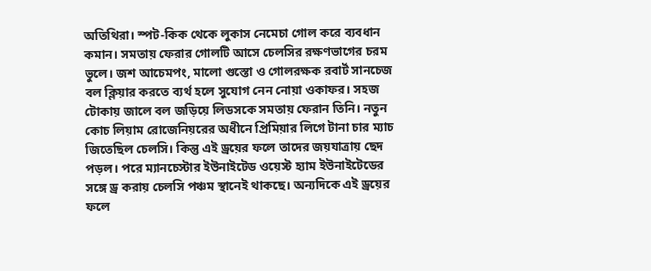অতিথিরা। স্পট-কিক থেকে লুকাস নেমেচা গোল করে ব্যবধান কমান। সমতায় ফেরার গোলটি আসে চেলসির রক্ষণভাগের চরম ভুলে। জশ আচেমপং, মালো গুস্তো ও গোলরক্ষক রবার্ট সানচেজ বল ক্লিয়ার করতে ব্যর্থ হলে সুযোগ নেন নোয়া ওকাফর। সহজ টোকায় জালে বল জড়িয়ে লিডসকে সমতায় ফেরান তিনি। নতুন কোচ লিয়াম রোজেনিয়রের অধীনে প্রিমিয়ার লিগে টানা চার ম্যাচ জিতেছিল চেলসি। কিন্তু এই ড্রয়ের ফলে তাদের জয়যাত্রায় ছেদ পড়ল। পরে ম্যানচেস্টার ইউনাইটেড ওয়েস্ট হ্যাম ইউনাইটেডের সঙ্গে ড্র করায় চেলসি পঞ্চম স্থানেই থাকছে। অন্যদিকে এই ড্রয়ের ফলে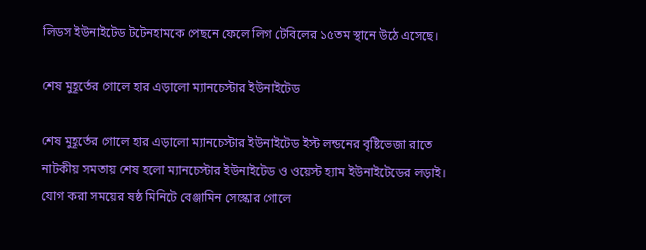লিডস ইউনাইটেড টটেনহামকে পেছনে ফেলে লিগ টেবিলের ১৫তম স্থানে উঠে এসেছে।

শেষ মুহূর্তের গোলে হার এড়ালো ম্যানচেস্টার ইউনাইটেড

শেষ মুহূর্তের গোলে হার এড়ালো ম্যানচেস্টার ইউনাইটেড ইস্ট লন্ডনের বৃষ্টিভেজা রাতে নাটকীয় সমতায় শেষ হলো ম্যানচেস্টার ইউনাইটেড ও ওয়েস্ট হ্যাম ইউনাইটেডের লড়াই। যোগ করা সময়ের ষষ্ঠ মিনিটে বেঞ্জামিন সেস্কোর গোলে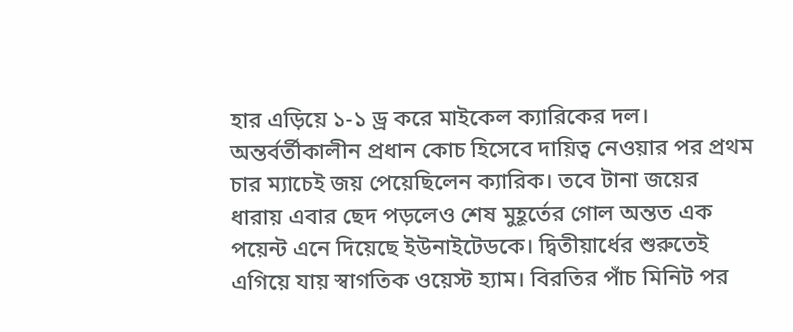হার এড়িয়ে ১-১ ড্র করে মাইকেল ক্যারিকের দল। অন্তর্বর্তীকালীন প্রধান কোচ হিসেবে দায়িত্ব নেওয়ার পর প্রথম চার ম্যাচেই জয় পেয়েছিলেন ক্যারিক। তবে টানা জয়ের ধারায় এবার ছেদ পড়লেও শেষ মুহূর্তের গোল অন্তত এক পয়েন্ট এনে দিয়েছে ইউনাইটেডকে। দ্বিতীয়ার্ধের শুরুতেই এগিয়ে যায় স্বাগতিক ওয়েস্ট হ্যাম। বিরতির পাঁচ মিনিট পর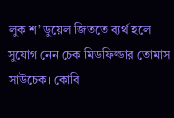লুক শ’ ডুয়েল জিততে ব্যর্থ হলে সুযোগ নেন চেক মিডফিল্ডার তোমাস সাউচেক। কোবি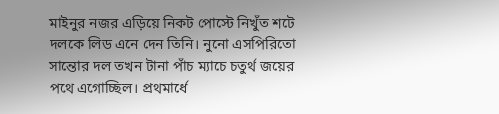মাইনুর নজর এড়িয়ে নিকট পোস্টে নিখুঁত শটে দলকে লিড এনে দেন তিনি। নুনো এসপিরিতো সান্তোর দল তখন টানা পাঁচ ম্যাচে চতুর্থ জয়ের পথে এগোচ্ছিল। প্রথমার্ধে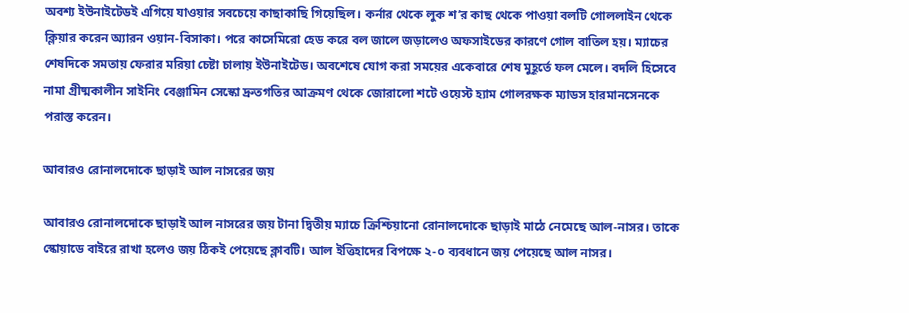অবশ্য ইউনাইটেডই এগিয়ে যাওয়ার সবচেয়ে কাছাকাছি গিয়েছিল। কর্নার থেকে লুক শ’র কাছ থেকে পাওয়া বলটি গোললাইন থেকে ক্লিয়ার করেন অ্যারন ওয়ান-বিসাকা। পরে কাসেমিরো হেড করে বল জালে জড়ালেও অফসাইডের কারণে গোল বাতিল হয়। ম্যাচের শেষদিকে সমতায় ফেরার মরিয়া চেষ্টা চালায় ইউনাইটেড। অবশেষে যোগ করা সময়ের একেবারে শেষ মুহূর্তে ফল মেলে। বদলি হিসেবে নামা গ্রীষ্মকালীন সাইনিং বেঞ্জামিন সেস্কো দ্রুতগতির আক্রমণ থেকে জোরালো শটে ওয়েস্ট হ্যাম গোলরক্ষক ম্যাডস হারমানসেনকে পরাস্ত করেন।

আবারও রোনালদোকে ছাড়াই আল নাসরের জয়

আবারও রোনালদোকে ছাড়াই আল নাসরের জয় টানা দ্বিতীয় ম্যাচে ক্রিশ্চিয়ানো রোনালদোকে ছাড়াই মাঠে নেমেছে আল-নাসর। তাকে স্কোয়াডে বাইরে রাখা হলেও জয় ঠিকই পেয়েছে ক্লাবটি। আল ইত্তিহাদের বিপক্ষে ২-০ ব্যবধানে জয় পেয়েছে আল নাসর।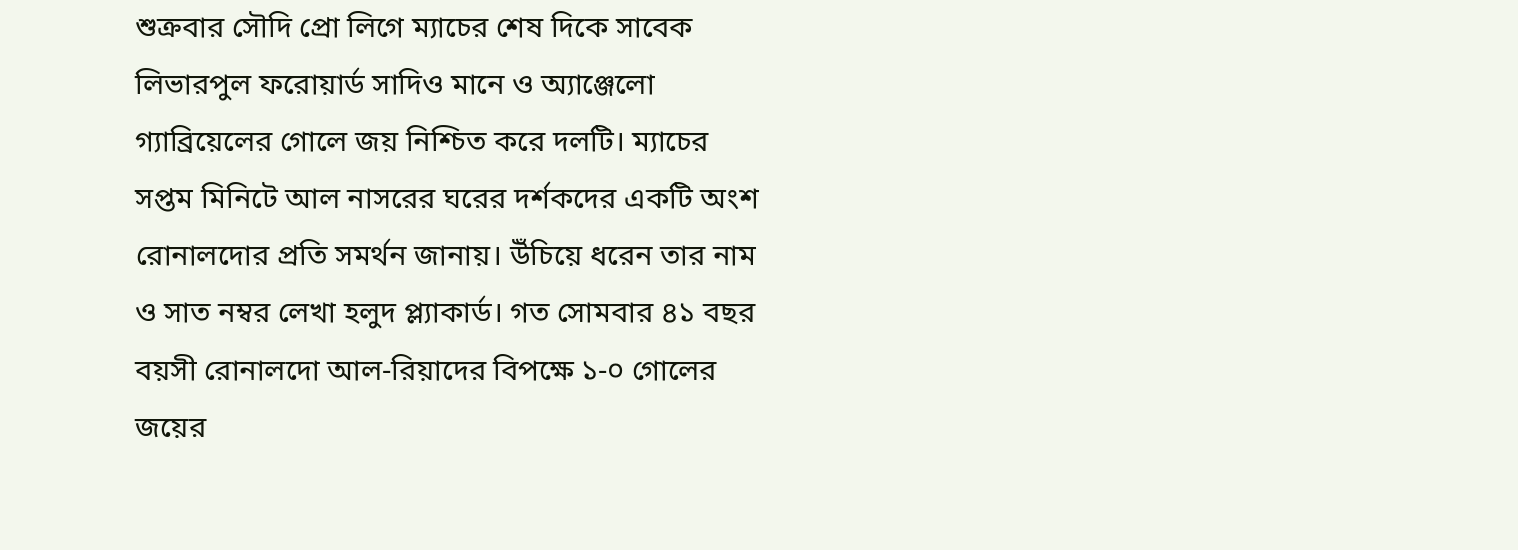শুক্রবার সৌদি প্রো লিগে ম্যাচের শেষ দিকে সাবেক লিভারপুল ফরোয়ার্ড সাদিও মানে ও অ্যাঞ্জেলো গ্যাব্রিয়েলের গোলে জয় নিশ্চিত করে দলটি। ম্যাচের সপ্তম মিনিটে আল নাসরের ঘরের দর্শকদের একটি অংশ রোনালদোর প্রতি সমর্থন জানায়। উঁচিয়ে ধরেন তার নাম ও সাত নম্বর লেখা হলুদ প্ল্যাকার্ড। গত সোমবার ৪১ বছর বয়সী রোনালদো আল-রিয়াদের বিপক্ষে ১-০ গোলের জয়ের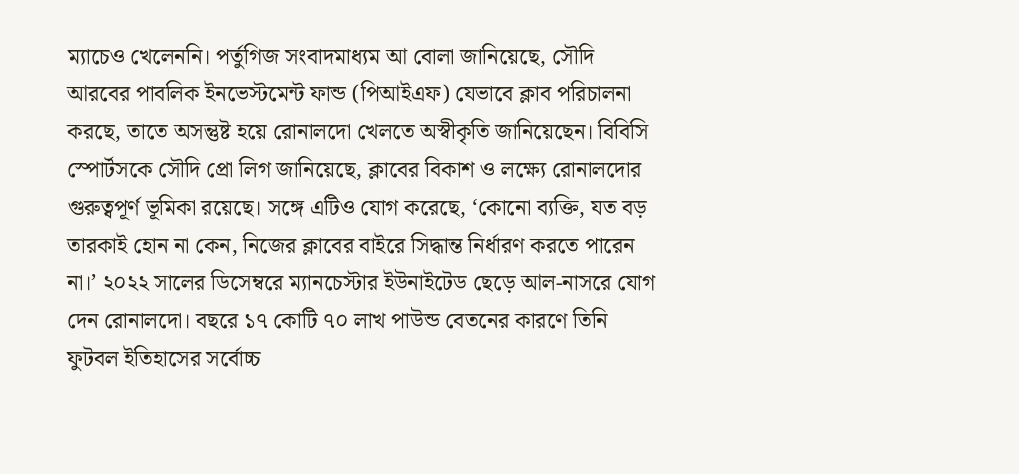ম্যাচেও খেলেননি। পর্তুগিজ সংবাদমাধ্যম আ বোলা জানিয়েছে, সৌদি আরবের পাবলিক ইনভেস্টমেন্ট ফান্ড (পিআইএফ) যেভাবে ক্লাব পরিচালনা করছে, তাতে অসন্তুষ্ট হয়ে রোনালদো খেলতে অস্বীকৃতি জানিয়েছেন। বিবিসি স্পোর্টসকে সৌদি প্রো লিগ জানিয়েছে, ক্লাবের বিকাশ ও লক্ষ্যে রোনালদোর গুরুত্বপূর্ণ ভূমিকা রয়েছে। সঙ্গে এটিও যোগ করেছে, ‘কোনো ব্যক্তি, যত বড় তারকাই হোন না কেন, নিজের ক্লাবের বাইরে সিদ্ধান্ত নির্ধারণ করতে পারেন না।’ ২০২২ সালের ডিসেম্বরে ম্যানচেস্টার ইউনাইটেড ছেড়ে আল-নাসরে যোগ দেন রোনালদো। বছরে ১৭ কোটি ৭০ লাখ পাউন্ড বেতনের কারণে তিনি ফুটবল ইতিহাসের সর্বোচ্চ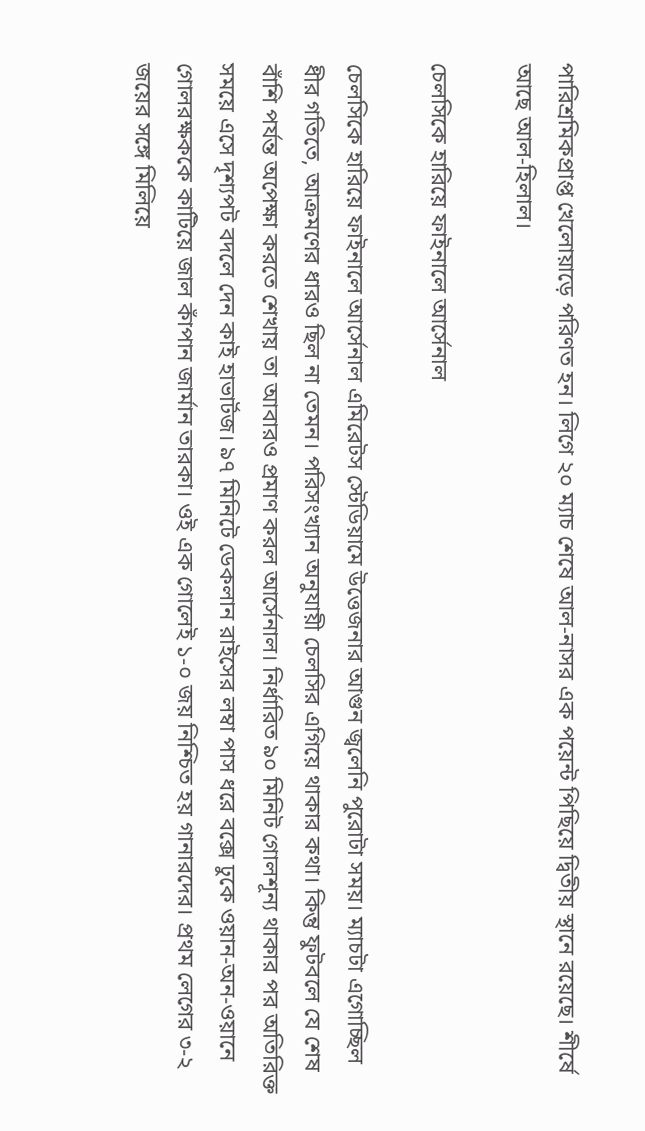পারিশ্রমিকপ্রাপ্ত খেলোয়াড়ে পরিণত হন। লিগে ২০ ম্যাচ শেষে আল-নাসর এক পয়েন্ট পিছিয়ে দ্বিতীয় স্থানে রয়েছে। শীর্ষে আছে আল-হিলাল।

চেলসিকে হারিয়ে ফাইনালে আর্সেনাল

চেলসিকে হারিয়ে ফাইনালে আর্সেনাল এমিরেটস স্টেডিয়ামে উত্তেজনার আগুন জ্বলেনি পুরোটা সময়। ম্যাচটা এগোচ্ছিল ধীর গতিতে, আক্রমণের ধারও ছিল না তেমন। পরিসংখ্যান অনুযায়ী চেলসির এগিয়ে থাকার কথা। কিন্তু ফুটবলে যে শেষ বাঁশি পর্যন্ত অপেক্ষা করতে শেখায় তা আবারও প্রমাণ করল আর্সেনাল। নির্ধারিত ৯০ মিনিট গোলশূন্য থাকার পর অতিরিক্ত সময়ে এসে দৃশ্যপট বদলে দেন কাই হাভার্টজ। ৯৭ মিনিটে ডেকলান রাইসের লম্বা পাস ধরে বক্সে ঢুকে ওয়ান-অন-ওয়ানে গোলরক্ষককে কাটিয়ে জাল কাঁপান জার্মান তারকা। ওই এক গোলেই ১-০ জয় নিশ্চিত হয় গানারদের। প্রথম লেগের ৩-২ জয়ের সঙ্গে মিলিয়ে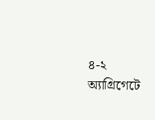৪-২ অ্যাগ্রিগেটে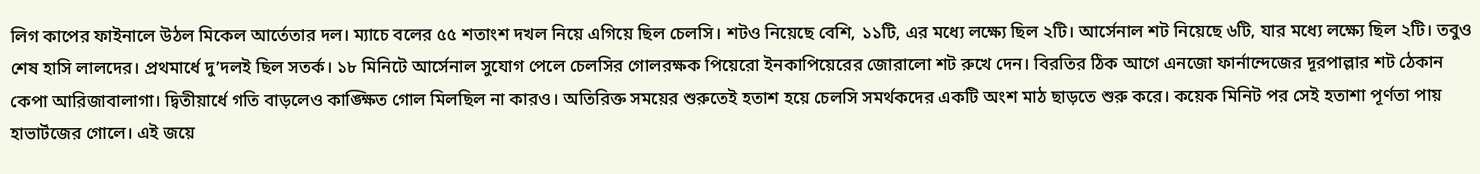লিগ কাপের ফাইনালে উঠল মিকেল আর্তেতার দল। ম্যাচে বলের ৫৫ শতাংশ দখল নিয়ে এগিয়ে ছিল চেলসি। শটও নিয়েছে বেশি, ১১টি, এর মধ্যে লক্ষ্যে ছিল ২টি। আর্সেনাল শট নিয়েছে ৬টি, যার মধ্যে লক্ষ্যে ছিল ২টি। তবুও শেষ হাসি লালদের। প্রথমার্ধে দু’দলই ছিল সতর্ক। ১৮ মিনিটে আর্সেনাল সুযোগ পেলে চেলসির গোলরক্ষক পিয়েরো ইনকাপিয়েরের জোরালো শট রুখে দেন। বিরতির ঠিক আগে এনজো ফার্নান্দেজের দূরপাল্লার শট ঠেকান কেপা আরিজাবালাগা। দ্বিতীয়ার্ধে গতি বাড়লেও কাঙ্ক্ষিত গোল মিলছিল না কারও। অতিরিক্ত সময়ের শুরুতেই হতাশ হয়ে চেলসি সমর্থকদের একটি অংশ মাঠ ছাড়তে শুরু করে। কয়েক মিনিট পর সেই হতাশা পূর্ণতা পায় হাভার্টজের গোলে। এই জয়ে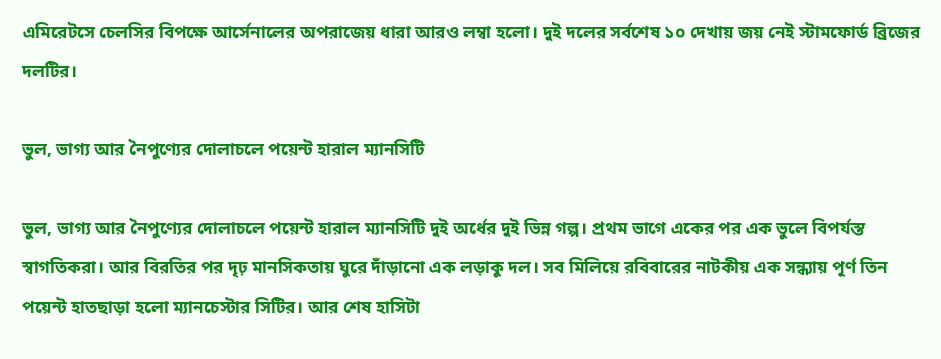এমিরেটসে চেলসির বিপক্ষে আর্সেনালের অপরাজেয় ধারা আরও লম্বা হলো। দুই দলের সর্বশেষ ১০ দেখায় জয় নেই স্টামফোর্ড ব্রিজের দলটির।

ভুল, ভাগ্য আর নৈপুণ্যের দোলাচলে পয়েন্ট হারাল ম্যানসিটি

ভুল, ভাগ্য আর নৈপুণ্যের দোলাচলে পয়েন্ট হারাল ম্যানসিটি দুই অর্ধের দুই ভিন্ন গল্প। প্রথম ভাগে একের পর এক ভুলে বিপর্যস্ত স্বাগতিকরা। আর বিরতির পর দৃঢ় মানসিকতায় ঘুরে দাঁড়ানো এক লড়াকু দল। সব মিলিয়ে রবিবারের নাটকীয় এক সন্ধ্যায় পূর্ণ তিন পয়েন্ট হাতছাড়া হলো ম্যানচেস্টার সিটির। আর শেষ হাসিটা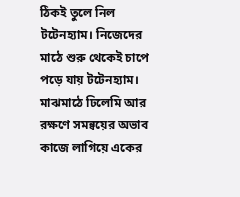ঠিকই তুলে নিল টটেনহ্যাম। নিজেদের মাঠে শুরু থেকেই চাপে পড়ে যায় টটেনহ্যাম। মাঝমাঠে ঢিলেমি আর রক্ষণে সমন্বয়ের অভাব কাজে লাগিয়ে একের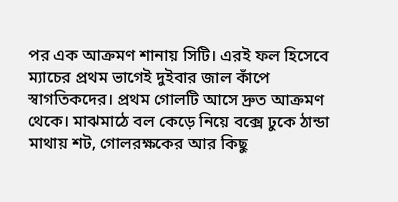পর এক আক্রমণ শানায় সিটি। এরই ফল হিসেবে ম্যাচের প্রথম ভাগেই দুইবার জাল কাঁপে স্বাগতিকদের। প্রথম গোলটি আসে দ্রুত আক্রমণ থেকে। মাঝমাঠে বল কেড়ে নিয়ে বক্সে ঢুকে ঠান্ডা মাথায় শট, গোলরক্ষকের আর কিছু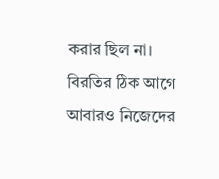করার ছিল না। বিরতির ঠিক আগে আবারও নিজেদের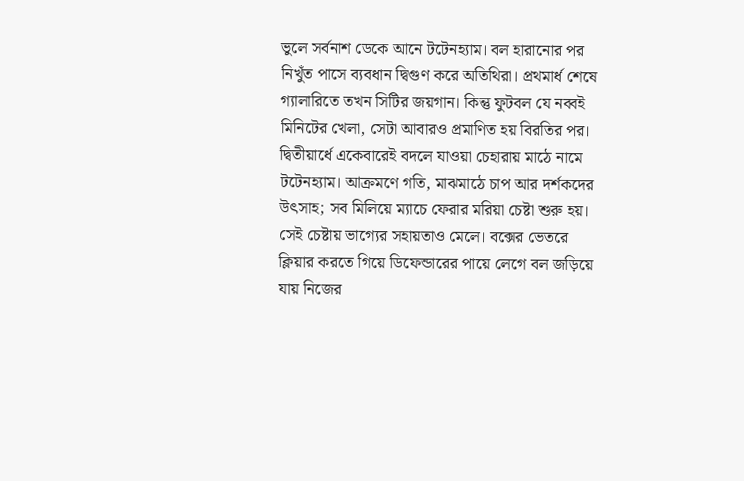ভুলে সর্বনাশ ডেকে আনে টটেনহ্যাম। বল হারানোর পর নিখুঁত পাসে ব্যবধান দ্বিগুণ করে অতিথিরা। প্রথমার্ধ শেষে গ্যালারিতে তখন সিটির জয়গান। কিন্তু ফুটবল যে নব্বই মিনিটের খেলা, সেটা আবারও প্রমাণিত হয় বিরতির পর। দ্বিতীয়ার্ধে একেবারেই বদলে যাওয়া চেহারায় মাঠে নামে টটেনহ্যাম। আক্রমণে গতি, মাঝমাঠে চাপ আর দর্শকদের উৎসাহ; সব মিলিয়ে ম্যাচে ফেরার মরিয়া চেষ্টা শুরু হয়। সেই চেষ্টায় ভাগ্যের সহায়তাও মেলে। বক্সের ভেতরে ক্লিয়ার করতে গিয়ে ডিফেন্ডারের পায়ে লেগে বল জড়িয়ে যায় নিজের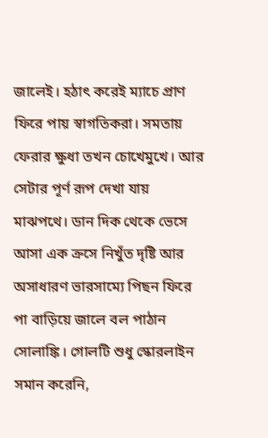জালেই। হঠাৎ করেই ম্যাচে প্রাণ ফিরে পায় স্বাগতিকরা। সমতায় ফেরার ক্ষুধা তখন চোখেমুখে। আর সেটার পূর্ণ রূপ দেখা যায় মাঝপথে। ডান দিক থেকে ভেসে আসা এক ক্রসে নিখুঁত দৃষ্টি আর অসাধারণ ভারসাম্যে পিছন ফিরে পা বাড়িয়ে জালে বল পাঠান সোলাঙ্কি। গোলটি শুধু স্কোরলাইন সমান করেনি,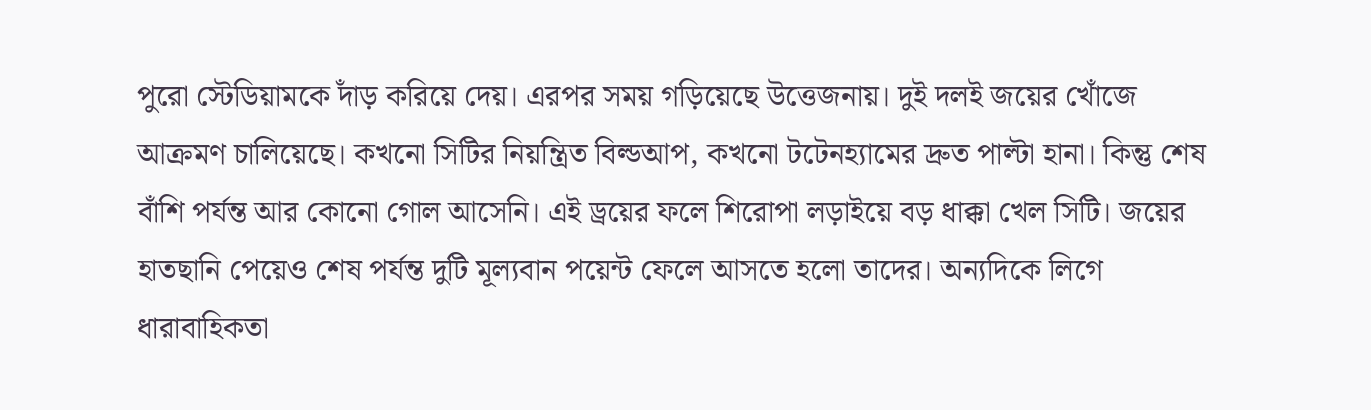পুরো স্টেডিয়ামকে দাঁড় করিয়ে দেয়। এরপর সময় গড়িয়েছে উত্তেজনায়। দুই দলই জয়ের খোঁজে আক্রমণ চালিয়েছে। কখনো সিটির নিয়ন্ত্রিত বিল্ডআপ, কখনো টটেনহ্যামের দ্রুত পাল্টা হানা। কিন্তু শেষ বাঁশি পর্যন্ত আর কোনো গোল আসেনি। এই ড্রয়ের ফলে শিরোপা লড়াইয়ে বড় ধাক্কা খেল সিটি। জয়ের হাতছানি পেয়েও শেষ পর্যন্ত দুটি মূল্যবান পয়েন্ট ফেলে আসতে হলো তাদের। অন্যদিকে লিগে ধারাবাহিকতা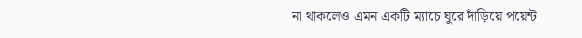না থাকলেও এমন একটি ম্যাচে ঘুরে দাঁড়িয়ে পয়েন্ট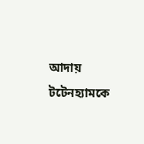আদায় টটেনহ্যামকে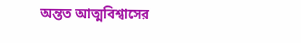অন্তত আত্মবিশ্বাসের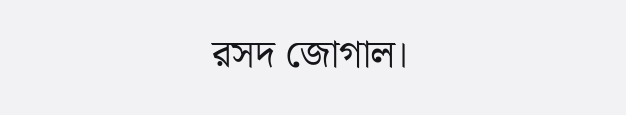রসদ জোগাল।